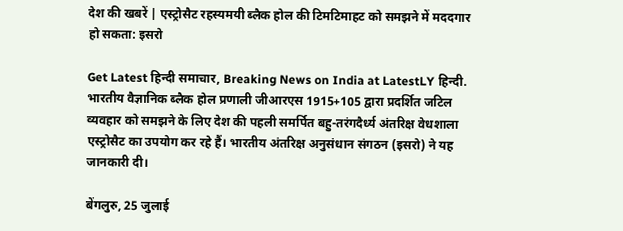देश की खबरें | एस्ट्रोसैट रहस्यमयी ब्लैक होल की टिमटिमाहट को समझने में मददगार हो सकता: इसरो

Get Latest हिन्दी समाचार, Breaking News on India at LatestLY हिन्दी. भारतीय वैज्ञानिक ब्लैक होल प्रणाली जीआरएस 1915+105 द्वारा प्रदर्शित जटिल व्यवहार को समझने के लिए देश की पहली समर्पित बहु-तरंगदैर्ध्य अंतरिक्ष वेधशाला एस्ट्रोसैट का उपयोग कर रहे हैं। भारतीय अंतरिक्ष अनुसंधान संगठन (इसरो) ने यह जानकारी दी।

बेंगलुरु, 25 जुलाई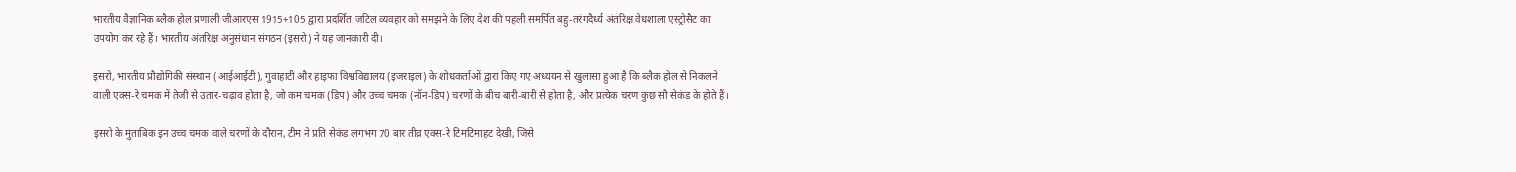भारतीय वैज्ञानिक ब्लैक होल प्रणाली जीआरएस 1915+105 द्वारा प्रदर्शित जटिल व्यवहार को समझने के लिए देश की पहली समर्पित बहु-तरंगदैर्ध्य अंतरिक्ष वेधशाला एस्ट्रोसैट का उपयोग कर रहे हैं। भारतीय अंतरिक्ष अनुसंधान संगठन (इसरो) ने यह जानकारी दी।

इसरो, भारतीय प्रौद्योगिकी संस्थान (आईआईटी), गुवाहाटी और हाइफा विश्वविद्यालय (इजराइल) के शोधकर्ताओं द्वारा किए गए अध्ययन से खुलासा हुआ है कि ब्लैक होल से निकलने वाली एक्स-रे चमक में तेजी से उतार-चढ़ाव होता है, जो कम चमक (डिप) और उच्च चमक (नॉन-डिप) चरणों के बीच बारी-बारी से होता है, और प्रत्येक चरण कुछ सौ सेकंड के होते हैं।

इसरो के मुताबिक इन उच्च चमक वाले चरणों के दौरान, टीम ने प्रति सेकंड लगभग 70 बार तीव्र एक्स-रे टिमटिमाहट देखी, जिसे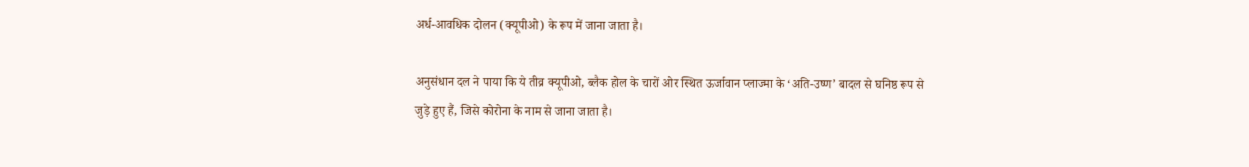अर्ध-आवधिक दोलन (क्यूपीओ) के रूप में जाना जाता है।

अनुसंधान दल ने पाया कि ये तीव्र क्यूपीओ, ब्लैक होल के चारों ओर स्थित ऊर्जावान प्लाज्मा के ‘अति-उष्ण’ बादल से घनिष्ठ रूप से जुड़े हुए हैं, जिसे कोरोना के नाम से जाना जाता है।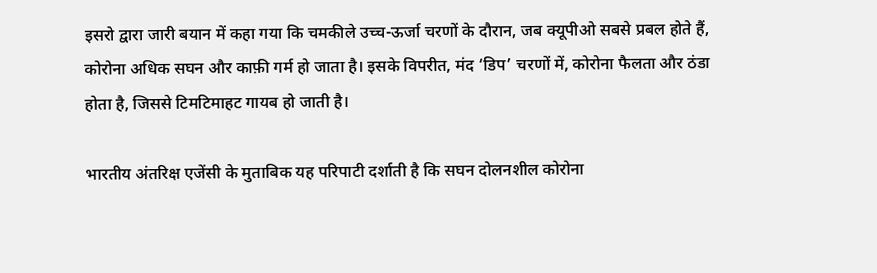इसरो द्वारा जारी बयान में कहा गया कि चमकीले उच्च-ऊर्जा चरणों के दौरान, जब क्यूपीओ सबसे प्रबल होते हैं, कोरोना अधिक सघन और काफ़ी गर्म हो जाता है। इसके विपरीत, मंद ‘डिप’ चरणों में, कोरोना फैलता और ठंडा होता है, जिससे टिमटिमाहट गायब हो जाती है।

भारतीय अंतरिक्ष एजेंसी के मुताबिक यह परिपाटी दर्शाती है कि सघन दोलनशील कोरोना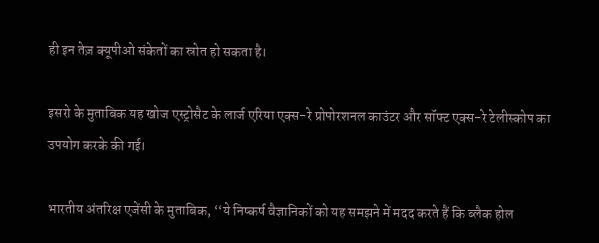ही इन तेज़ क्यूपीओ संकेतों का स्रोत हो सकता है।

इसरो के मुताबिक यह खोज एस्ट्रोसैट के लार्ज एरिया एक्स-रे प्रोपोरशनल काउंटर और सॉफ्ट एक्स-रे टेलीस्कोप का उपयोग करके की गई।

भारतीय अंतरिक्ष एजेंसी के मुताबिक, ‘‘ये निष्कर्ष वैज्ञानिकों को यह समझने में मदद करते हैं कि ब्लैक होल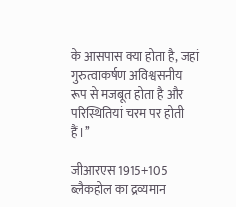के आसपास क्या होता है, जहां गुरुत्वाकर्षण अविश्वसनीय रूप से मजबूत होता है और परिस्थितियां चरम पर होती हैं।’’

जीआरएस 1915+105 ब्लैकहोल का द्रव्यमान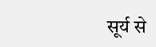सूर्य से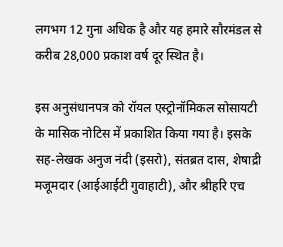लगभग 12 गुना अधिक है और यह हमारे सौरमंडल से करीब 28,000 प्रकाश वर्ष दूर स्थित है।

इस अनुसंधानपत्र को रॉयल एस्ट्रोनॉमिकल सोसायटी के मासिक नोटिस में प्रकाशित किया गया है। इसके सह-लेखक अनुज नंदी (इसरो), संतब्रत दास, शेषाद्री मजूमदार (आईआईटी गुवाहाटी), और श्रीहरि एच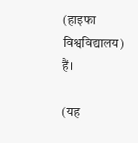(हाइफा विश्वविद्यालय) हैं।

(यह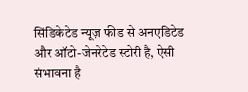सिंडिकेटेड न्यूज़ फीड से अनएडिटेड और ऑटो-जेनरेटेड स्टोरी है, ऐसी संभावना है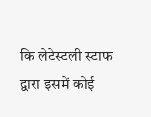कि लेटेस्टली स्टाफ द्वारा इसमें कोई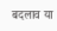बदलाव या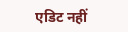एडिट नहीं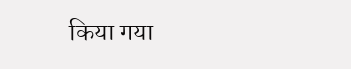किया गया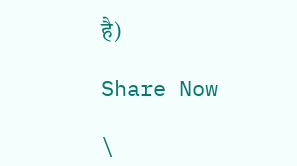है)

Share Now

\